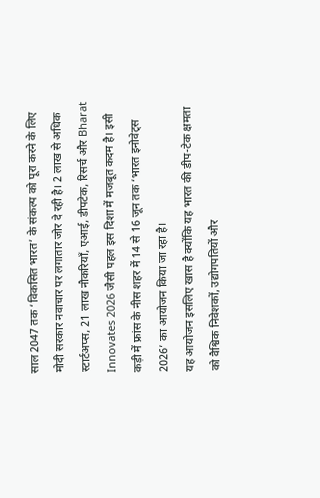साल 2047 तक ‘विकसित भारत’ के संकल्प को पूरा करने के लिए मोदी सरकार नवाचार पर लगातार जोर दे रही है। 2 लाख से अधिक स्टार्टअप्स, 21 लाख नौकरियाँ, एआई, डीपटेक, रिसर्च और Bharat Innovates 2026 जैसी पहल इस दिशा में मजबूत कदम है। इसी कड़ी में फ्रांस के नीस शहर में 14 से 16 जून तक ‘भारत इनोवेट्स 2026’ का आयोजन किया जा रहा है।
यह आयोजन इसलिए खास है क्योंकि यह भारत की डीप-टेक क्षमता को वैश्विक निवेशकों, उद्योगपतियों और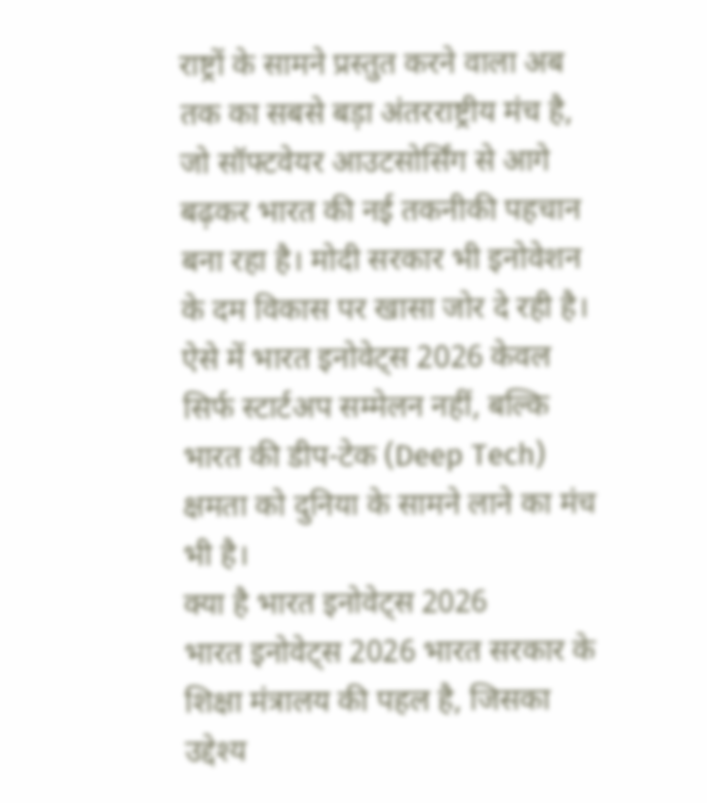राष्ट्रों के सामने प्रस्तुत करने वाला अब तक का सबसे बड़ा अंतरराष्ट्रीय मंच है, जो सॉफ्टवेयर आउटसोर्सिंग से आगे बढ़कर भारत की नई तकनीकी पहचान बना रहा है। मोदी सरकार भी इनोवेशन के दम विकास पर खासा जोर दे रही है। ऐसे में भारत इनोवेट्स 2026 केवल सिर्फ स्टार्टअप सम्मेलन नहीं, बल्कि भारत की डीप-टेक (Deep Tech) क्षमता को दुनिया के सामने लाने का मंच भी है।
क्या है भारत इनोवेट्स 2026
भारत इनोवेट्स 2026 भारत सरकार के शिक्षा मंत्रालय की पहल है, जिसका उद्देश्य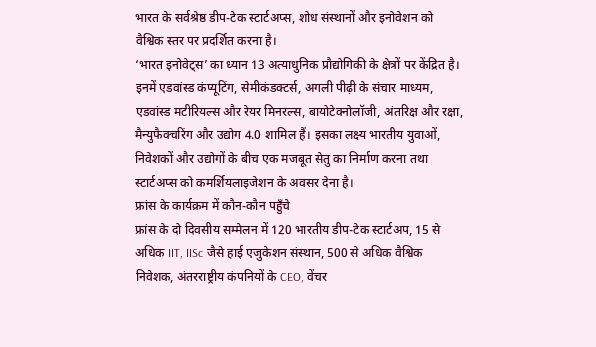भारत के सर्वश्रेष्ठ डीप-टेक स्टार्टअप्स, शोध संस्थानों और इनोवेशन को वैश्विक स्तर पर प्रदर्शित करना है।
‘भारत इनोवेट्स’ का ध्यान 13 अत्याधुनिक प्रौद्योगिकी के क्षेत्रों पर केंद्रित है। इनमें एडवांस्ड कंप्यूटिंग, सेमीकंडक्टर्स, अगली पीढ़ी के संचार माध्यम, एडवांस्ड मटीरियल्स और रेयर मिनरल्स, बायोटेक्नोलॉजी, अंतरिक्ष और रक्षा, मैन्युफैक्चरिंग और उद्योग 4.0 शामिल हैं। इसका लक्ष्य भारतीय युवाओं, निवेशकों और उद्योगों के बीच एक मजबूत सेतु का निर्माण करना तथा स्टार्टअप्स को कमर्शियलाइजेशन के अवसर देना है।
फ्रांस के कार्यक्रम में कौन-कौन पहुँचे
फ्रांस के दो दिवसीय सम्मेलन में 120 भारतीय डीप-टेक स्टार्टअप, 15 से अधिक IIT, IISc जैसे हाई एजुकेशन संस्थान, 500 से अधिक वैश्विक निवेशक, अंतरराष्ट्रीय कंपनियों के CEO, वेंचर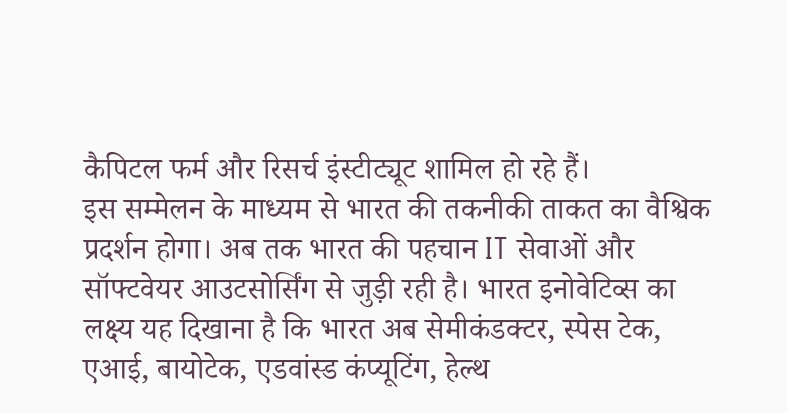कैपिटल फर्म और रिसर्च इंस्टीट्यूट शामिल हो रहे हैं।
इस सम्मेलन के माध्यम से भारत की तकनीकी ताकत का वैश्विक प्रदर्शन होगा। अब तक भारत की पहचान IT सेवाओं और सॉफ्टवेयर आउटसोर्सिंग से जुड़ी रही है। भारत इनोवेटिव्स का लक्ष्य यह दिखाना है कि भारत अब सेमीकंडक्टर, स्पेस टेक, एआई, बायोटेक, एडवांस्ड कंप्यूटिंग, हेल्थ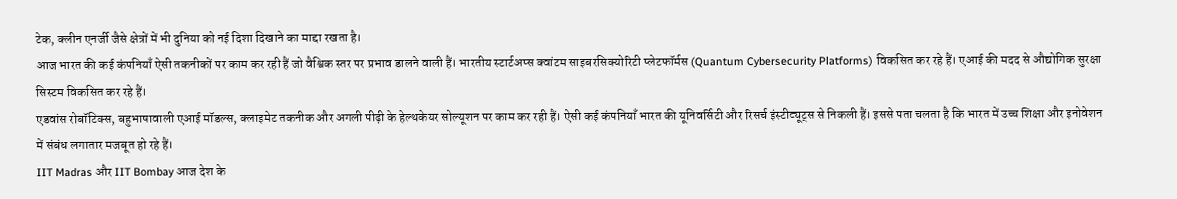टेक, क्लीन एनर्जी जैसे क्षेत्रों में भी दुनिया को नई दिशा दिखाने का माद्दा रखता है।
आज भारत की कई कंपनियाँ ऐसी तकनीकों पर काम कर रही हैं जो वैश्विक स्तर पर प्रभाव डालने वाली हैं। भारतीय स्टार्टअप्स क्वांटम साइबरसिक्योरिटी प्लेटफॉर्मस (Quantum Cybersecurity Platforms) विकसित कर रहे हैं। एआई की मदद से औद्योगिक सुरक्षा सिस्टम विकसित कर रहे हैं।
एडवांस रोबॉटिक्स, बहुभाषावाली एआई मॉडल्स, क्लाइमेट तकनीक और अगली पीढ़ी के हेल्थकेयर सोल्यूशन पर काम कर रही हैं। ऐसी कई कंपनियाँ भारत की यूनिवर्सिटी और रिसर्च इंस्टीट्यूट्स से निकली हैं। इससे पता चलता है कि भारत में उच्च शिक्षा और इनोवेशन में संबंध लगातार मजबूत हो रहे हैं।
IIT Madras और IIT Bombay आज देश के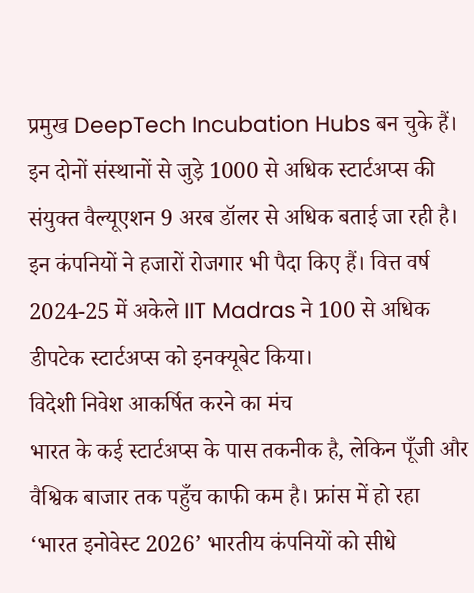प्रमुख DeepTech Incubation Hubs बन चुके हैं। इन दोनों संस्थानों से जुड़े 1000 से अधिक स्टार्टअप्स की संयुक्त वैल्यूएशन 9 अरब डॉलर से अधिक बताई जा रही है। इन कंपनियों ने हजारों रोजगार भी पैदा किए हैं। वित्त वर्ष 2024-25 में अकेले IIT Madras ने 100 से अधिक डीपटेक स्टार्टअप्स को इनक्यूबेट किया।
विदेशी निवेश आकर्षित करने का मंच
भारत के कई स्टार्टअप्स के पास तकनीक है, लेकिन पूँजी और वैश्विक बाजार तक पहुँच काफी कम है। फ्रांस में हो रहा ‘भारत इनोवेस्ट 2026’ भारतीय कंपनियों को सीधे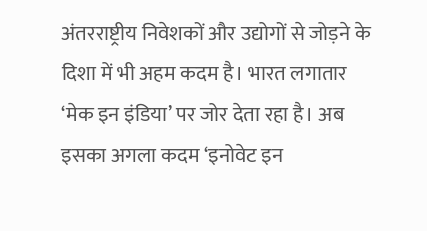अंतरराष्ट्रीय निवेशकों और उद्योगों से जोड़ने के दिशा में भी अहम कदम है। भारत लगातार ‘मेक इन इंडिया’ पर जोर देता रहा है। अब इसका अगला कदम ‘इनोवेट इन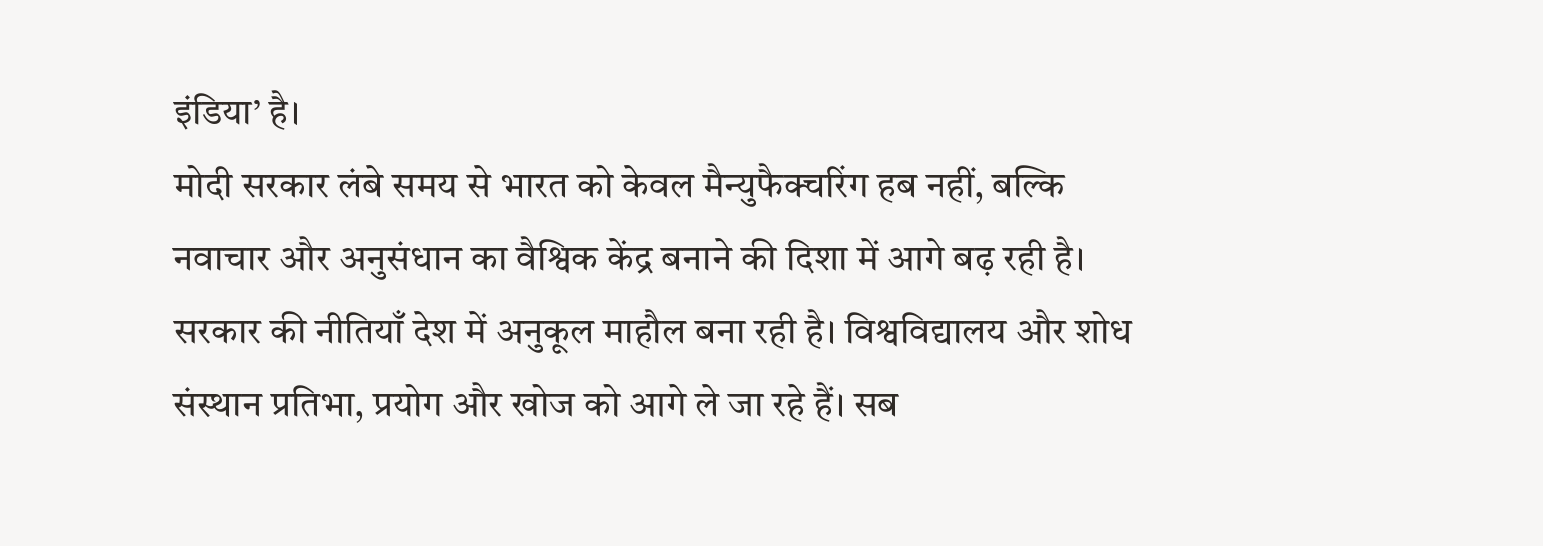इंडिया’ है।
मोदी सरकार लंबे समय से भारत को केवल मैन्युफैक्चरिंग हब नहीं, बल्कि नवाचार और अनुसंधान का वैश्विक केंद्र बनाने की दिशा में आगे बढ़ रही है। सरकार की नीतियाँ देश में अनुकूल माहौल बना रही है। विश्वविद्यालय और शोध संस्थान प्रतिभा, प्रयोग और खोज को आगे ले जा रहे हैं। सब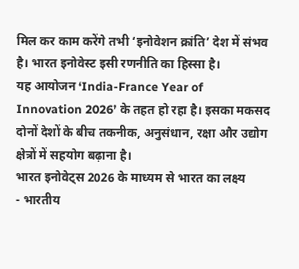मिल कर काम करेंगे तभी ‘इनोवेशन क्रांति’ देश में संभव है। भारत इनोवेस्ट इसी रणनीति का हिस्सा है।
यह आयोजन ‘India-France Year of Innovation 2026’ के तहत हो रहा है। इसका मकसद दोनों देशों के बीच तकनीक, अनुसंधान, रक्षा और उद्योग क्षेत्रों में सहयोग बढ़ाना है।
भारत इनोवेट्स 2026 के माध्यम से भारत का लक्ष्य
- भारतीय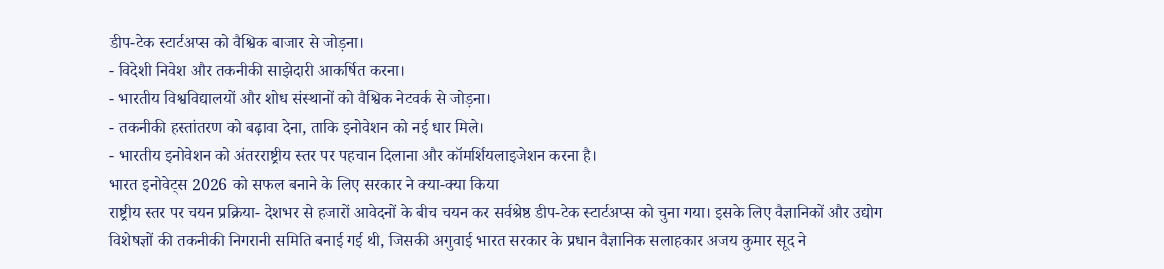डीप-टेक स्टार्टअप्स को वैश्विक बाजार से जोड़ना।
- विदेशी निवेश और तकनीकी साझेदारी आकर्षित करना।
- भारतीय विश्वविद्यालयों और शोध संस्थानों को वैश्विक नेटवर्क से जोड़ना।
- तकनीकी हस्तांतरण को बढ़ावा देना, ताकि इनोवेशन को नई धार मिले।
- भारतीय इनोवेशन को अंतरराष्ट्रीय स्तर पर पहचान दिलाना और कॉमर्शियलाइजेशन करना है।
भारत इनोवेट्स 2026 को सफल बनाने के लिए सरकार ने क्या-क्या किया
राष्ट्रीय स्तर पर चयन प्रक्रिया- देशभर से हजारों आवेदनों के बीच चयन कर सर्वश्रेष्ठ डीप-टेक स्टार्टअप्स को चुना गया। इसके लिए वैज्ञानिकों और उद्योग विशेषज्ञों की तकनीकी निगरानी समिति बनाई गई थी, जिसकी अगुवाई भारत सरकार के प्रधान वैज्ञानिक सलाहकार अजय कुमार सूद ने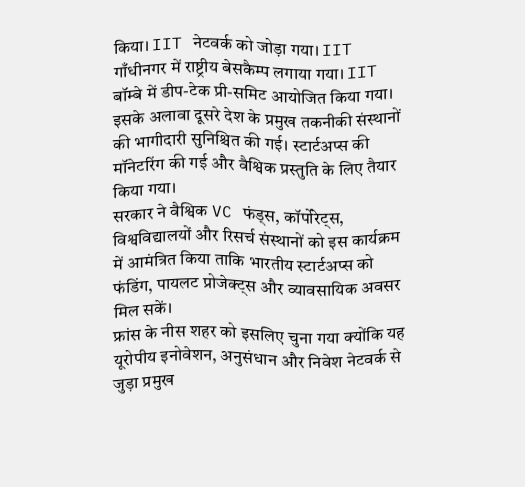किया। IIT नेटवर्क को जोड़ा गया। IIT गाँधीनगर में राष्ट्रीय बेसकैम्प लगाया गया। IIT बॉम्बे में डीप-टेक प्री-समिट आयोजित किया गया।
इसके अलावा दूसरे देश के प्रमुख तकनीकी संस्थानों की भागीदारी सुनिश्चित की गई। स्टार्टअप्स की मॉनेटरिंग की गई और वैश्विक प्रस्तुति के लिए तैयार किया गया।
सरकार ने वैश्विक VC फंड्स, कॉर्पोरेट्स, विश्वविद्यालयों और रिसर्च संस्थानों को इस कार्यक्रम में आमंत्रित किया ताकि भारतीय स्टार्टअप्स को फंडिंग, पायलट प्रोजेक्ट्स और व्यावसायिक अवसर मिल सकें।
फ्रांस के नीस शहर को इसलिए चुना गया क्योंकि यह यूरोपीय इनोवेशन, अनुसंधान और निवेश नेटवर्क से जुड़ा प्रमुख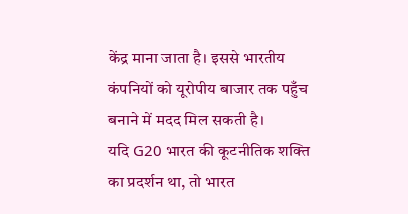केंद्र माना जाता है। इससे भारतीय कंपनियों को यूरोपीय बाजार तक पहुँच बनाने में मदद मिल सकती है।
यदि G20 भारत की कूटनीतिक शक्ति का प्रदर्शन था, तो भारत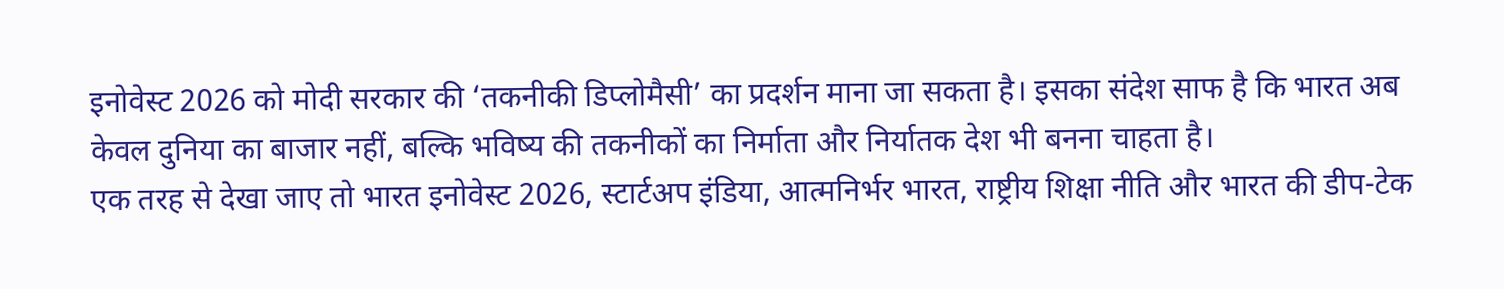इनोवेस्ट 2026 को मोदी सरकार की ‘तकनीकी डिप्लोमैसी’ का प्रदर्शन माना जा सकता है। इसका संदेश साफ है कि भारत अब केवल दुनिया का बाजार नहीं, बल्कि भविष्य की तकनीकों का निर्माता और निर्यातक देश भी बनना चाहता है।
एक तरह से देखा जाए तो भारत इनोवेस्ट 2026, स्टार्टअप इंडिया, आत्मनिर्भर भारत, राष्ट्रीय शिक्षा नीति और भारत की डीप-टेक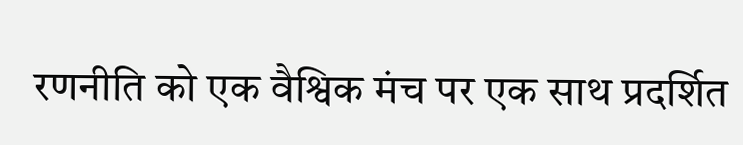रणनीति को एक वैश्विक मंच पर एक साथ प्रदर्शित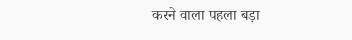करने वाला पहला बड़ा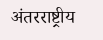अंतरराष्ट्रीय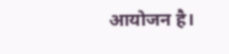आयोजन है।